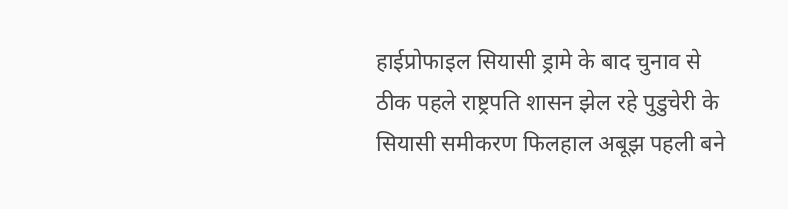हाईप्रोफाइल सियासी ड्रामे के बाद चुनाव से ठीक पहले राष्ट्रपति शासन झेल रहे पुडुचेरी के सियासी समीकरण फिलहाल अबूझ पहली बने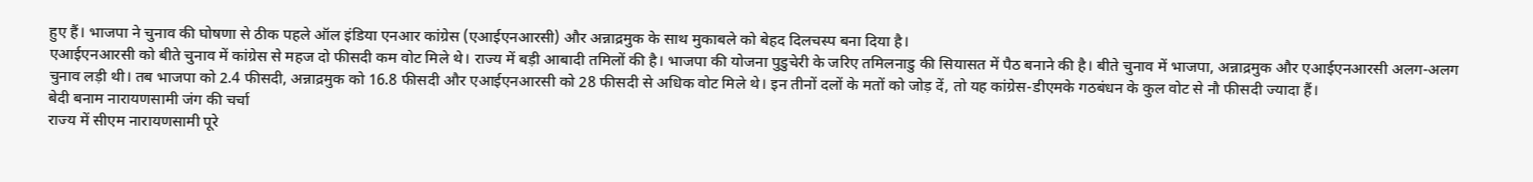हुए हैं। भाजपा ने चुनाव की घोषणा से ठीक पहले ऑल इंडिया एनआर कांग्रेस (एआईएनआरसी) और अन्नाद्रमुक के साथ मुकाबले को बेहद दिलचस्प बना दिया है।
एआईएनआरसी को बीते चुनाव में कांग्रेस से महज दो फीसदी कम वोट मिले थे। राज्य में बड़ी आबादी तमिलों की है। भाजपा की योजना पुडुचेरी के जरिए तमिलनाडु की सियासत में पैठ बनाने की है। बीते चुनाव में भाजपा, अन्नाद्रमुक और एआईएनआरसी अलग-अलग चुनाव लड़ी थी। तब भाजपा को 2.4 फीसदी, अन्नाद्रमुक को 16.8 फीसदी और एआईएनआरसी को 28 फीसदी से अधिक वोट मिले थे। इन तीनों दलों के मतों को जोड़ दें, तो यह कांग्रेस-डीएमके गठबंधन के कुल वोट से नौ फीसदी ज्यादा हैं।
बेदी बनाम नारायणसामी जंग की चर्चा
राज्य में सीएम नारायणसामी पूरे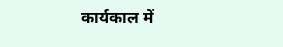कार्यकाल में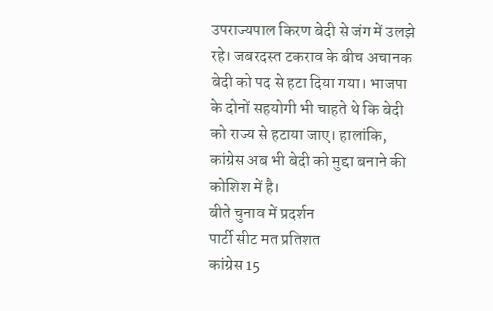उपराज्यपाल किरण बेदी से जंग में उलझे रहे। जबरदस्त टकराव के बीच अचानक बेदी को पद से हटा दिया गया। भाजपा के दोनों सहयोगी भी चाहते थे कि बेदी को राज्य से हटाया जाए। हालांकि, कांग्रेस अब भी बेदी को मुद्दा बनाने की कोशिश में है।
बीते चुनाव में प्रदर्शन
पार्टी सीट मत प्रतिशत
कांग्रेस 15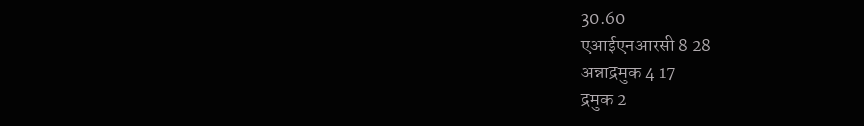30.60
एआईएनआरसी 8 28
अन्नाद्रमुक 4 17
द्रमुक 2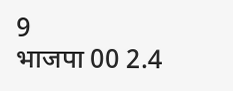9
भाजपा 00 2.4